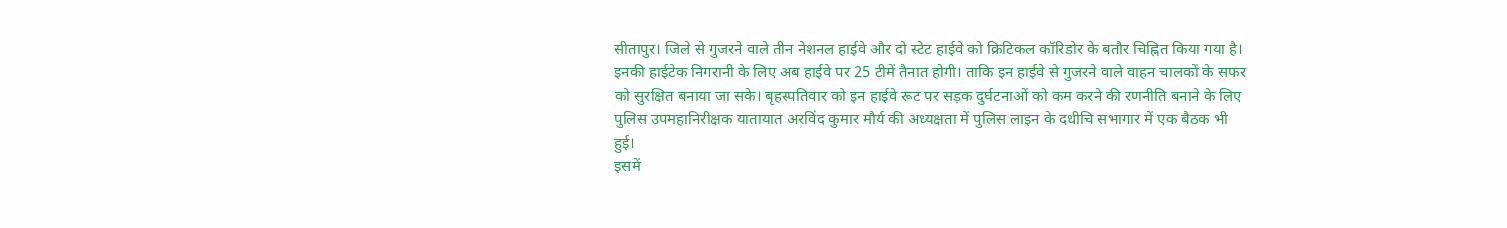सीतापुर। जिले से गुजरने वाले तीन नेशनल हाईवे और दो स्टेट हाईवे को क्रिटिकल कॉरिडोर के बतौर चिह्नित किया गया है। इनकी हाईटेक निगरानी के लिए अब हाईवे पर 25 टीमें तैनात होगी। ताकि इन हाईवे से गुजरने वाले वाहन चालकों के सफर को सुरक्षित बनाया जा सके। बृहस्पतिवार को इन हाईवे रूट पर सड़क दुर्घटनाओं को कम करने की रणनीति बनाने के लिए पुलिस उपमहानिरीक्षक यातायात अरविंद कुमार मौर्य की अध्यक्षता में पुलिस लाइन के दधीचि सभागार में एक बैठक भी हुई।
इसमें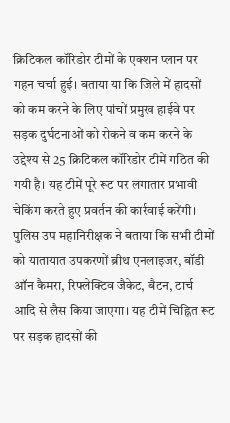क्रिटिकल कॉरिडोर टीमों के एक्शन प्लान पर गहन चर्चा हुई। बताया या कि जिले में हादसों को कम करने के लिए पांचों प्रमुख हाईवे पर सड़क दुर्घटनाओं को रोकने व कम करने के उद्देश्य से 25 क्रिटिकल कॉरिडोर टीमें गठित की गयी है। यह टीमें पूरे रूट पर लगातार प्रभावी चेकिंग करते हुए प्रवर्तन की कार्रवाई करेंगी। पुलिस उप महानिरीक्षक ने बताया कि सभी टीमों को यातायात उपकरणों ब्रीथ एनलाइजर, बॉडी ऑन कैमरा, रिफ्लेक्टिव जैकेट, बैटन, टार्च आदि से लैस किया जाएगा। यह टीमें चिह्नित रूट पर सड़क हादसों की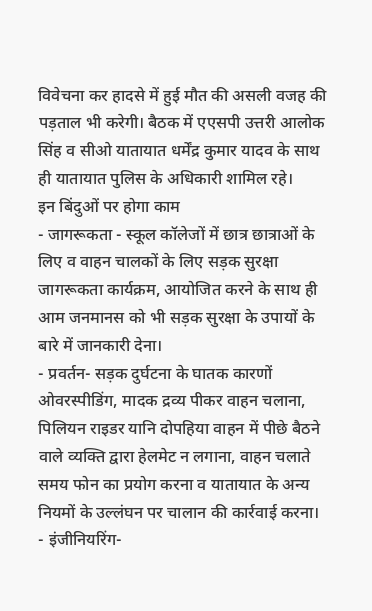विवेचना कर हादसे में हुई मौत की असली वजह की पड़ताल भी करेगी। बैठक में एएसपी उत्तरी आलोक सिंह व सीओ यातायात धर्मेंद्र कुमार यादव के साथ ही यातायात पुलिस के अधिकारी शामिल रहे।
इन बिंदुओं पर होगा काम
- जागरूकता - स्कूल कॉलेजों में छात्र छात्राओं के लिए व वाहन चालकों के लिए सड़क सुरक्षा जागरूकता कार्यक्रम, आयोजित करने के साथ ही आम जनमानस को भी सड़क सुरक्षा के उपायों के बारे में जानकारी देना।
- प्रवर्तन- सड़क दुर्घटना के घातक कारणों ओवरस्पीडिंग, मादक द्रव्य पीकर वाहन चलाना, पिलियन राइडर यानि दोपहिया वाहन में पीछे बैठने वाले व्यक्ति द्वारा हेलमेट न लगाना, वाहन चलाते समय फोन का प्रयोग करना व यातायात के अन्य नियमों के उल्लंघन पर चालान की कार्रवाई करना।
- इंजीनियरिंग-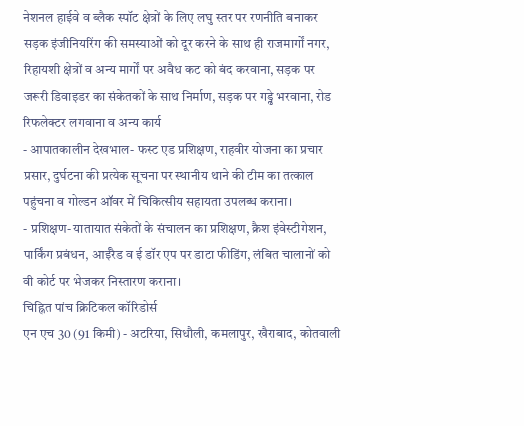नेशनल हाईवे व ब्लैक स्पॉट क्षेत्रों के लिए लघु स्तर पर रणनीति बनाकर सड़क इंजीनियरिंग की समस्याओं को दूर करने के साथ ही राजमार्गों नगर, रिहायशी क्षेत्रों व अन्य मार्गों पर अवैध कट को बंद करवाना, सड़क पर जरूरी डिवाइडर का संकेतकों के साथ निर्माण, सड़क पर गड्ढे भरवाना, रोड रिफलेक्टर लगवाना व अन्य कार्य
- आपातकालीन देखभाल- फस्ट एड प्रशिक्षण, राहवीर योजना का प्रचार प्रसार, दुर्घटना की प्रत्येक सूचना पर स्थानीय थाने की टीम का तत्काल पहुंचना व गोल्डन ऑवर में चिकित्सीय सहायता उपलब्ध कराना।
- प्रशिक्षण- यातायात संकेतों के संचालन का प्रशिक्षण, क्रैश इंवेस्टीगेशन, पार्किंग प्रबंधन, आईरैड व ई डॉर एप पर डाटा फीडिंग, लंबित चालानों को वी कोर्ट पर भेजकर निस्तारण कराना।
चिह्नित पांच क्रिटिकल कॉरिडोर्स
एन एच 30 (91 किमी) - अटरिया, सिधौली, कमलापुर, खैराबाद, कोतवाली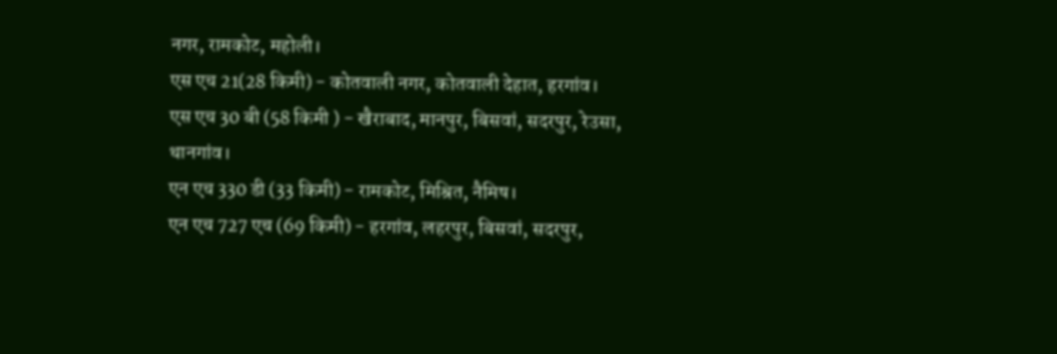नगर, रामकोट, महोली।
एस एच 21(28 किमी) - कोतवाली नगर, कोतवाली देहात, हरगांव।
एस एच 30 बी (58 किमी ) - खैराबाद, मानपुर, बिसवां, सदरपुर, रेउसा, थानगांव।
एन एच 330 डी (33 किमी) - रामकोट, मिश्रित, नैमिष।
एन एच 727 एच (69 किमी) - हरगांव, लहरपुर, बिसवां, सदरपुर,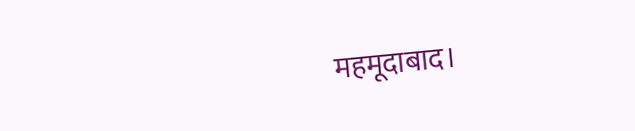महमूदाबाद।